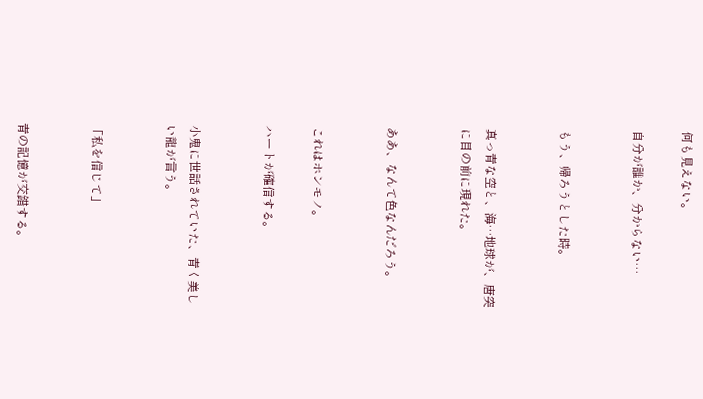何も見えない。

自分が誰か、分からない…


もう、帰ろうとした時。


真っ青な空と、海…地球が、唐突に目の前に現れた。


ああ、なんて色なんだろう。


これはホンモノ。

ハートが確信する。


小鬼に世話されていた、青く美しい龍が言う。


「私を信じて」


青の記憶が交錯する。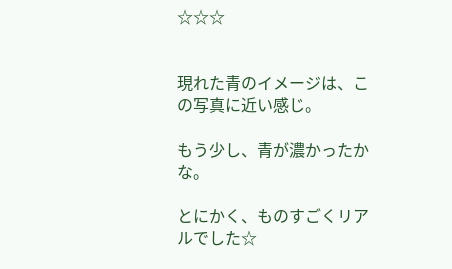☆☆☆


現れた青のイメージは、この写真に近い感じ。

もう少し、青が濃かったかな。

とにかく、ものすごくリアルでした☆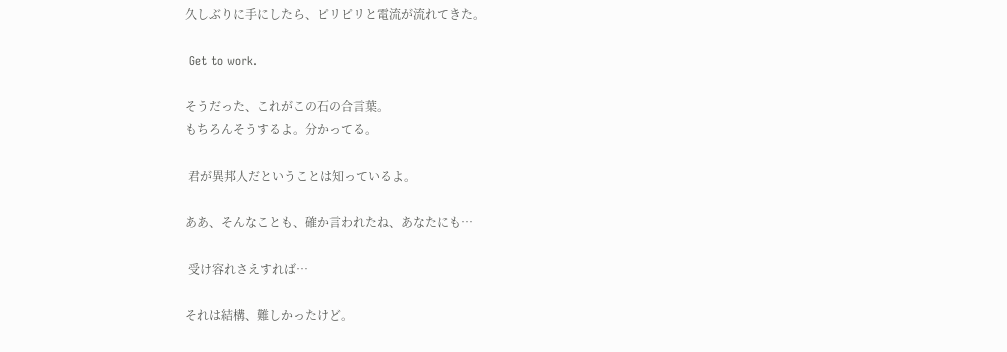久しぶりに手にしたら、ピリピリと電流が流れてきた。

 Get to work.

そうだった、これがこの石の合言葉。
もちろんそうするよ。分かってる。

 君が異邦人だということは知っているよ。

ああ、そんなことも、確か言われたね、あなたにも…

 受け容れさえすれば…

それは結構、難しかったけど。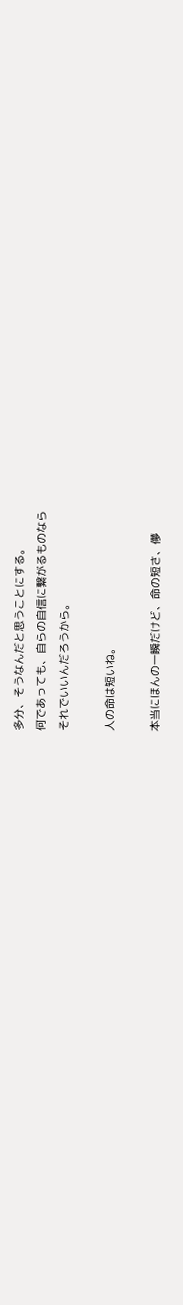多分、そうなんだと思うことにする。
何であっても、自らの自信に繋がるものなら
それでいいんだろうから。

人の命は短いね。

本当にほんの一瞬だけど、命の短さ、儚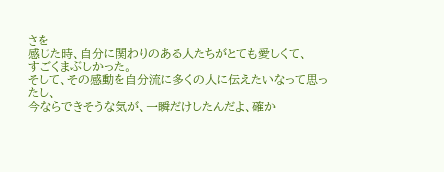さを
感じた時、自分に関わりのある人たちがとても愛しくて、
すごくまぶしかった。
そして、その感動を自分流に多くの人に伝えたいなって思ったし、
今ならできそうな気が、一瞬だけしたんだよ、確か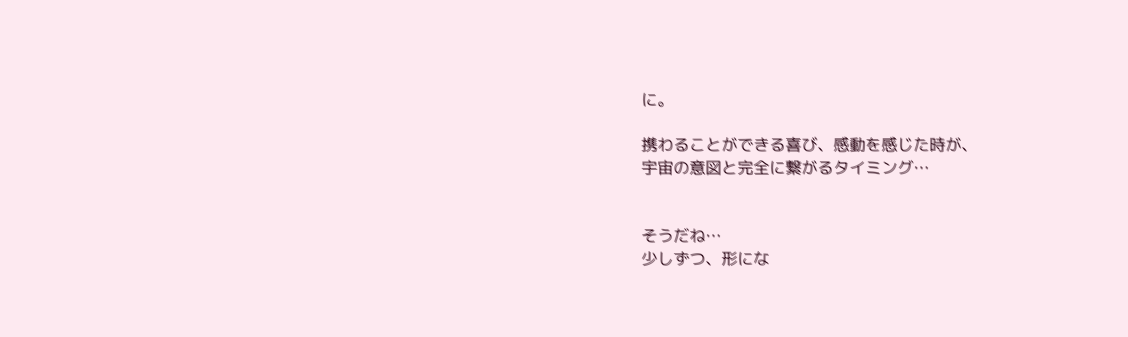に。

携わることができる喜び、感動を感じた時が、
宇宙の意図と完全に繋がるタイミング…


そうだね…
少しずつ、形にな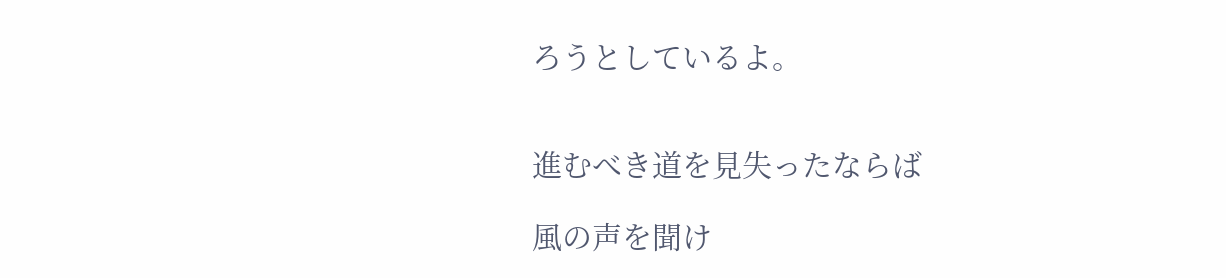ろうとしているよ。


進むべき道を見失ったならば

風の声を聞け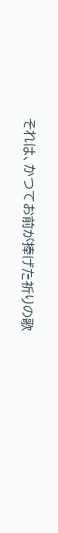それは、かつてお前が捧げた祈りの歌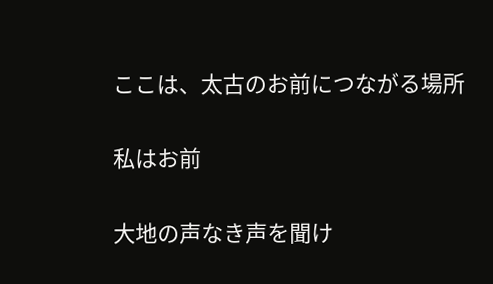ここは、太古のお前につながる場所

私はお前

大地の声なき声を聞け